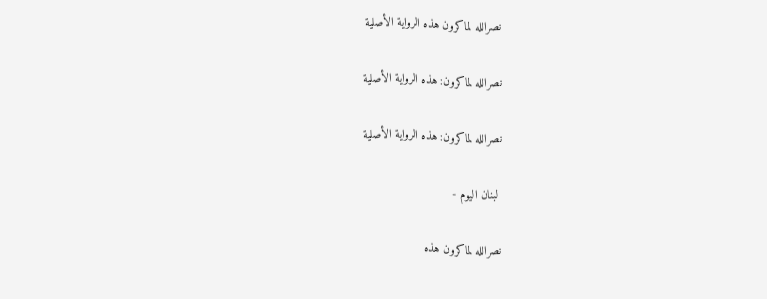نصرالله لماكرون هذه الرواية الأصلية

نصرالله لماكرون: هذه الرواية الأصلية

نصرالله لماكرون: هذه الرواية الأصلية

 لبنان اليوم -

نصرالله لماكرون هذه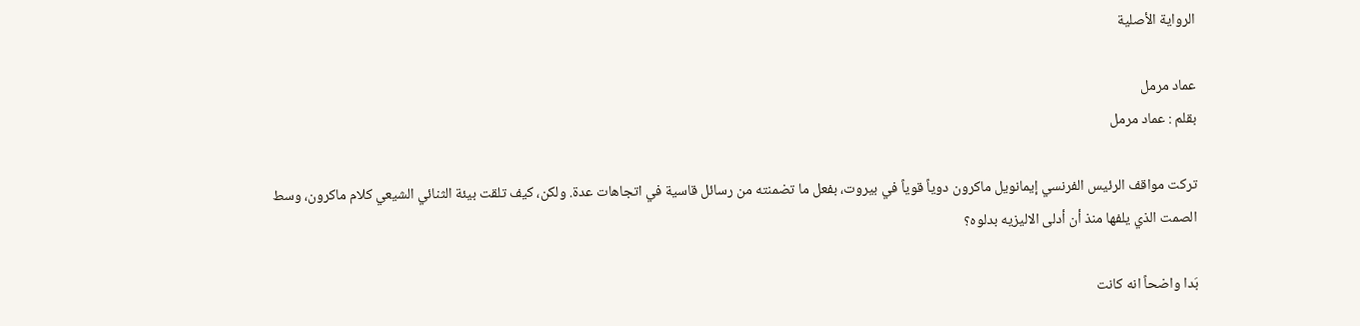الرواية الأصلية

عماد مرمل
بقلم : عماد مرمل

تركت مواقف الرئيس الفرنسي إيمانويل ماكرون دوياً قوياً في بيروت، بفعل ما تضمنته من رسائل قاسية في اتجاهات عدة. ولكن، كيف تلقت بيئة الثنائي الشيعي كلام ماكرون، وسط الصمت الذي يلفها منذ أن أدلى الاليزيه بدلوه؟

بَدا واضحاً انه كانت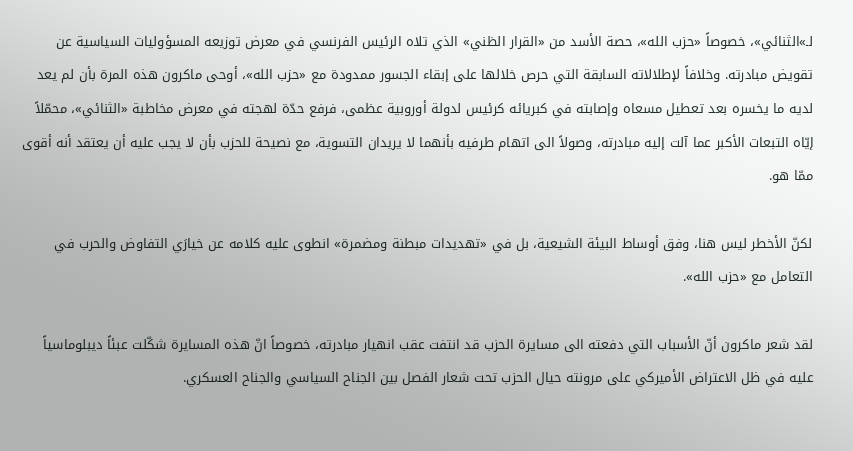لـ»الثنائي»، خصوصاً «حزب الله»، حصة الأسد من «القرار الظني» الذي تلاه الرئيس الفرنسي في معرض توزيعه المسؤوليات السياسية عن تقويض مبادرته. وخلافاً لإطلالاته السابقة التي حرص خلالها على إبقاء الجسور ممدودة مع «حزب الله»، أوحى ماكرون هذه المرة بأن لم يعد لديه ما يخسره بعد تعطيل مسعاه وإصابته في كبريائه كرئيس لدولة أوروبية عظمى، فرفع حدّة لهجته في معرض مخاطبة «الثنائي»، محمّلاً إيّاه التبعات الأكبر عما آلت إليه مبادرته، وصولاً الى اتهام طرفيه بأنهما لا يريدان التسوية، مع نصيحة للحزب بأن لا يجب عليه أن يعتقد أنه أقوى ممّا هو.

لكنّ الأخطر ليس هنا، وفق أوساط البيئة الشيعية، بل في «تهديدات مبطنة ومضمرة» انطوى عليه كلامه عن خيارَي التفاوض والحرب في التعامل مع «حزب الله».

لقد شعر ماكرون أنّ الأسباب التي دفعته الى مسايرة الحزب قد انتفت عقب انهيار مبادرته، خصوصاً انّ هذه المسايرة شكّلت عبئاً ديبلوماسياً عليه في ظل الاعتراض الأميركي على مرونته حيال الحزب تحت شعار الفصل بين الجناح السياسي والجناح العسكري.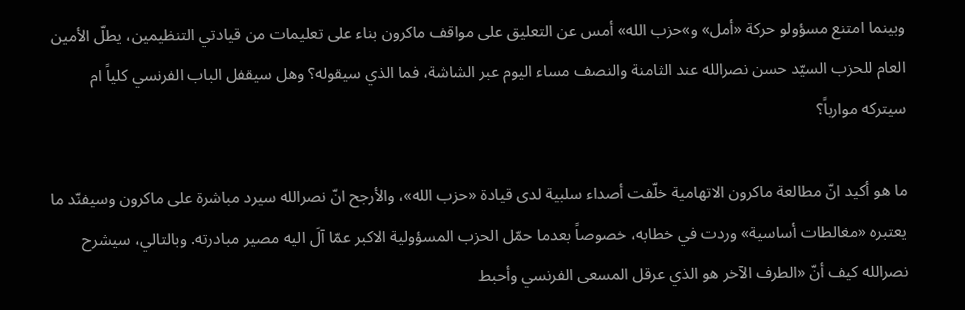وبينما امتنع مسؤولو حركة «أمل» و»حزب الله» أمس عن التعليق على مواقف ماكرون بناء على تعليمات من قيادتي التنظيمين، يطلّ الأمين العام للحزب السيّد حسن نصرالله عند الثامنة والنصف مساء اليوم عبر الشاشة، فما الذي سيقوله؟ وهل سيقفل الباب الفرنسي كلياً ام سيتركه موارباً؟

ما هو أكيد انّ مطالعة ماكرون الاتهامية خلّفت أصداء سلبية لدى قيادة «حزب الله»، والأرجح انّ نصرالله سيرد مباشرة على ماكرون وسيفنّد ما يعتبره «مغالطات أساسية» وردت في خطابه، خصوصاً بعدما حمّل الحزب المسؤولية الاكبر عمّا آلَ اليه مصير مبادرته. وبالتالي، سيشرح نصرالله كيف أنّ «الطرف الآخر هو الذي عرقل المسعى الفرنسي وأحبط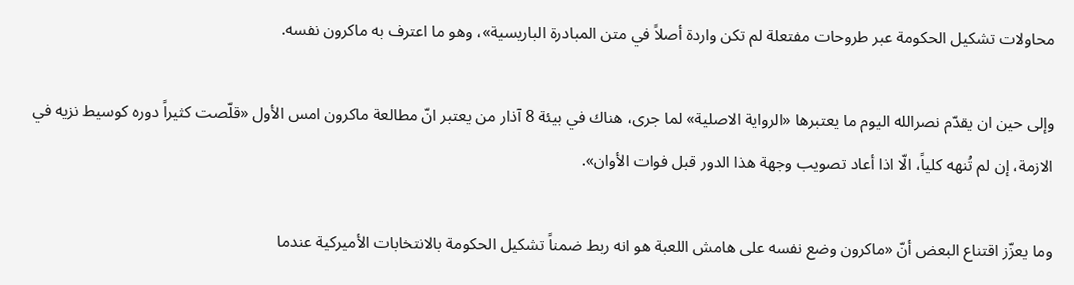محاولات تشكيل الحكومة عبر طروحات مفتعلة لم تكن واردة أصلاً في متن المبادرة الباريسية»، وهو ما اعترف به ماكرون نفسه.

وإلى حين ان يقدّم نصرالله اليوم ما يعتبرها «الرواية الاصلية» لما جرى، هناك في بيئة 8 آذار من يعتبر انّ مطالعة ماكرون امس الأول «قلّصت كثيراً دوره كوسيط نزيه في الازمة، إن لم تُنهه كلياً، الّا اذا أعاد تصويب وجهة هذا الدور قبل فوات الأوان».

وما يعزّز اقتناع البعض أنّ «ماكرون وضع نفسه على هامش اللعبة هو انه ربط ضمناً تشكيل الحكومة بالانتخابات الأميركية عندما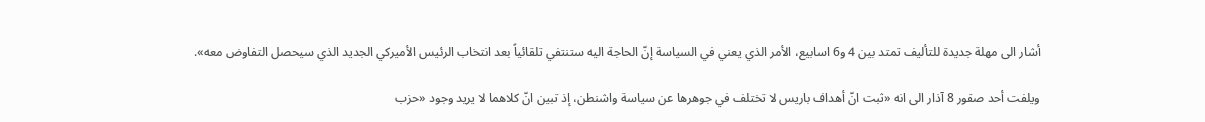أشار الى مهلة جديدة للتأليف تمتد بين 4 و6 اسابيع، الأمر الذي يعني في السياسة إنّ الحاجة اليه ستنتفي تلقائياً بعد انتخاب الرئيس الأميركي الجديد الذي سيحصل التفاوض معه».

ويلفت أحد صقور 8 آذار الى انه «ثبت انّ أهداف باريس لا تختلف في جوهرها عن سياسة واشنطن، إذ تبين انّ كلاهما لا يريد وجود «حزب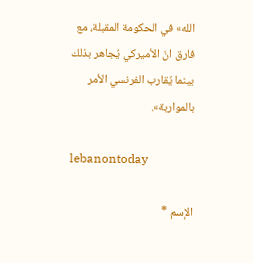الله» في الحكومة المقبلة، مع فارق انّ الأميركي يُجاهر بذلك بينما يُقارب الفرنسي الأمر بالمواربة».

lebanontoday

الإسم *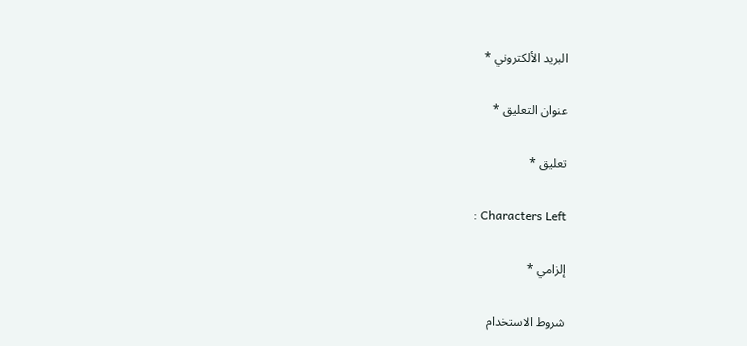البريد الألكتروني *

عنوان التعليق *

تعليق *

: Characters Left

إلزامي *

شروط الاستخدام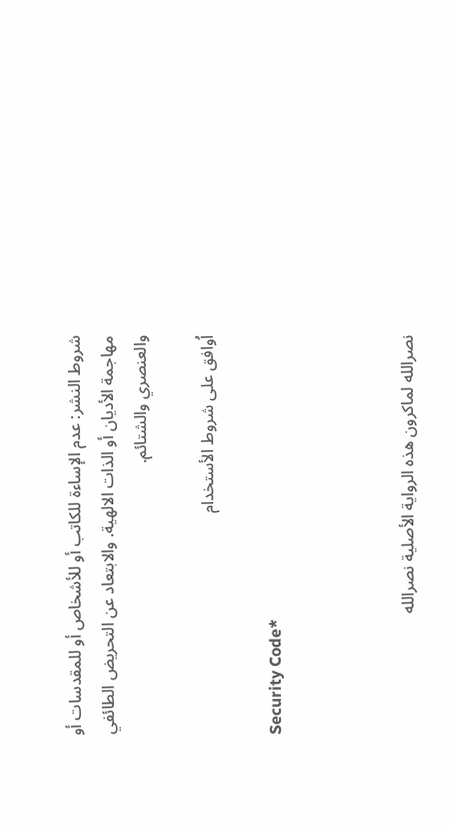شروط النشر: عدم الإساءة للكاتب أو للأشخاص أو للمقدسات أو مهاجمة الأديان أو الذات الالهية. والابتعاد عن التحريض الطائفي والعنصري والشتائم.

اُوافق على شروط الأستخدام

Security Code*



نصرالله لماكرون هذه الرواية الأصلية نصرالله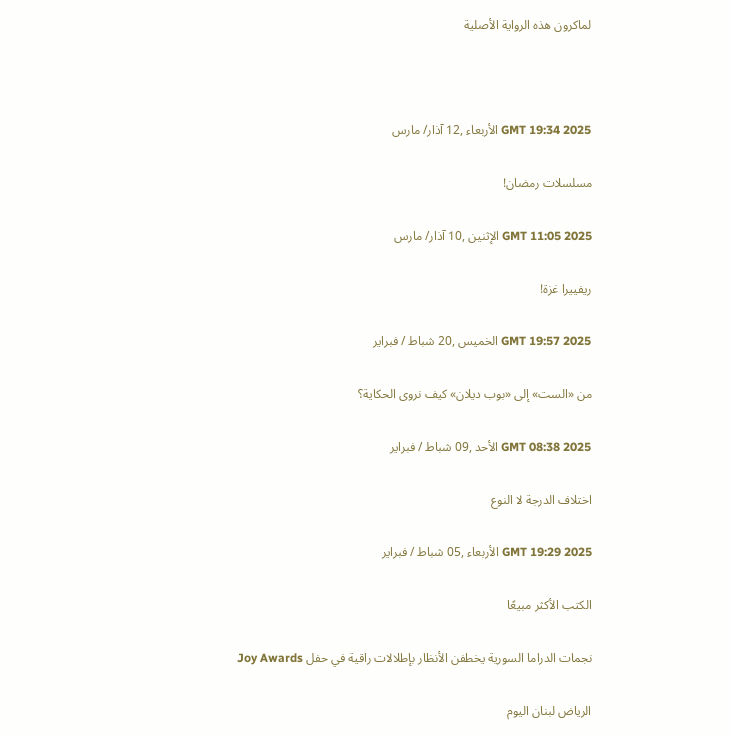لماكرون هذه الرواية الأصلية



GMT 19:34 2025 الأربعاء ,12 آذار/ مارس

مسلسلات رمضان!

GMT 11:05 2025 الإثنين ,10 آذار/ مارس

ريفييرا غزة!

GMT 19:57 2025 الخميس ,20 شباط / فبراير

من «الست» إلى «بوب ديلان» كيف نروى الحكاية؟

GMT 08:38 2025 الأحد ,09 شباط / فبراير

اختلاف الدرجة لا النوع

GMT 19:29 2025 الأربعاء ,05 شباط / فبراير

الكتب الأكثر مبيعًا

نجمات الدراما السورية يخطفن الأنظار بإطلالات راقية في حفل Joy Awards

الرياض لبنان اليوم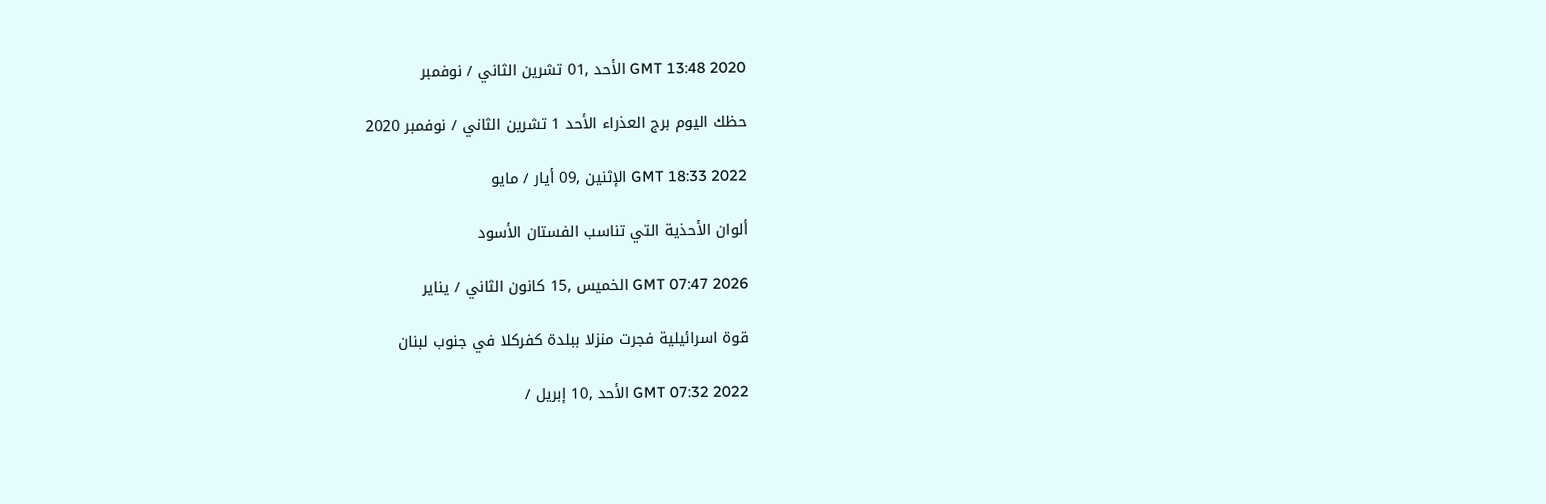GMT 13:48 2020 الأحد ,01 تشرين الثاني / نوفمبر

حظك اليوم برج العذراء الأحد 1 تشرين الثاني / نوفمبر 2020

GMT 18:33 2022 الإثنين ,09 أيار / مايو

ألوان الأحذية التي تناسب الفستان الأسود

GMT 07:47 2026 الخميس ,15 كانون الثاني / يناير

قوة اسرائيلية فجرت منزلا ببلدة كفركلا في جنوب لبنان

GMT 07:32 2022 الأحد ,10 إبريل /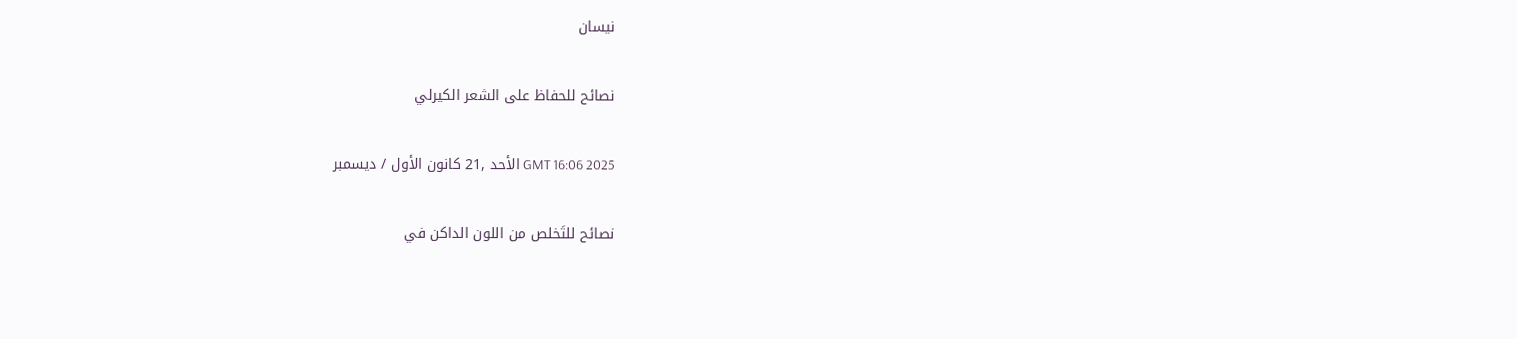نيسان

نصائح للحفاظ على الشعر الكيرلي

GMT 16:06 2025 الأحد ,21 كانون الأول / ديسمبر

نصائح للتَخلص من اللون الداكن في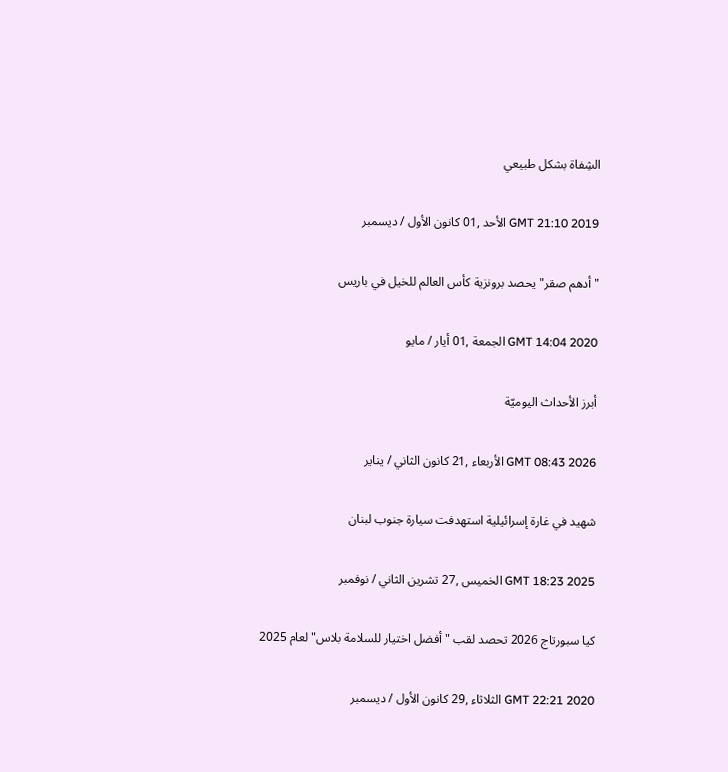الشِفاة بشكل طبيعي

GMT 21:10 2019 الأحد ,01 كانون الأول / ديسمبر

"أدهم صقر" يحصد برونزية كأس العالم للخيل في باريس

GMT 14:04 2020 الجمعة ,01 أيار / مايو

أبرز الأحداث اليوميّة

GMT 08:43 2026 الأربعاء ,21 كانون الثاني / يناير

شهيد في غارة إسرائيلية استهدفت سيارة جنوب لبنان

GMT 18:23 2025 الخميس ,27 تشرين الثاني / نوفمبر

كيا سبورتاج 2026 تحصد لقب "أفضل اختيار للسلامة بلاس" لعام 2025

GMT 22:21 2020 الثلاثاء ,29 كانون الأول / ديسمبر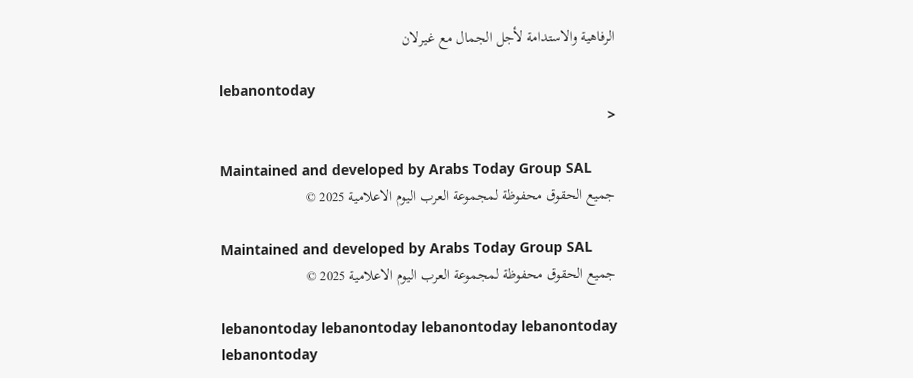الرفاهية والاستدامة لأجل الجمال مع غيرلان

lebanontoday
<

Maintained and developed by Arabs Today Group SAL
جميع الحقوق محفوظة لمجموعة العرب اليوم الاعلامية 2025 ©

Maintained and developed by Arabs Today Group SAL
جميع الحقوق محفوظة لمجموعة العرب اليوم الاعلامية 2025 ©

lebanontoday lebanontoday lebanontoday lebanontoday
lebanontoday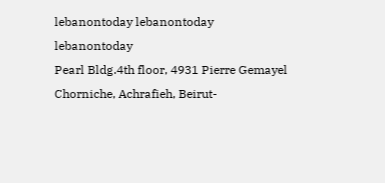lebanontoday lebanontoday
lebanontoday
Pearl Bldg.4th floor, 4931 Pierre Gemayel Chorniche, Achrafieh, Beirut-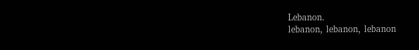Lebanon.
lebanon, lebanon, lebanon